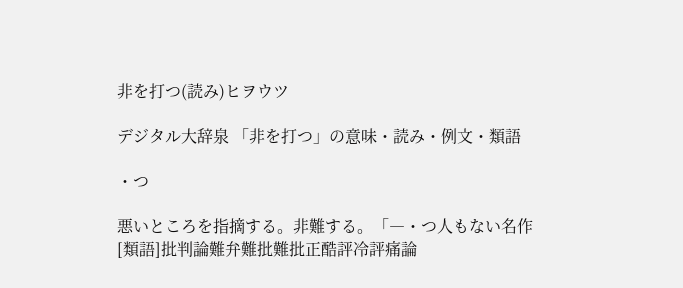非を打つ(読み)ヒヲウツ

デジタル大辞泉 「非を打つ」の意味・読み・例文・類語

・つ

悪いところを指摘する。非難する。「―・つ人もない名作
[類語]批判論難弁難批難批正酷評冷評痛論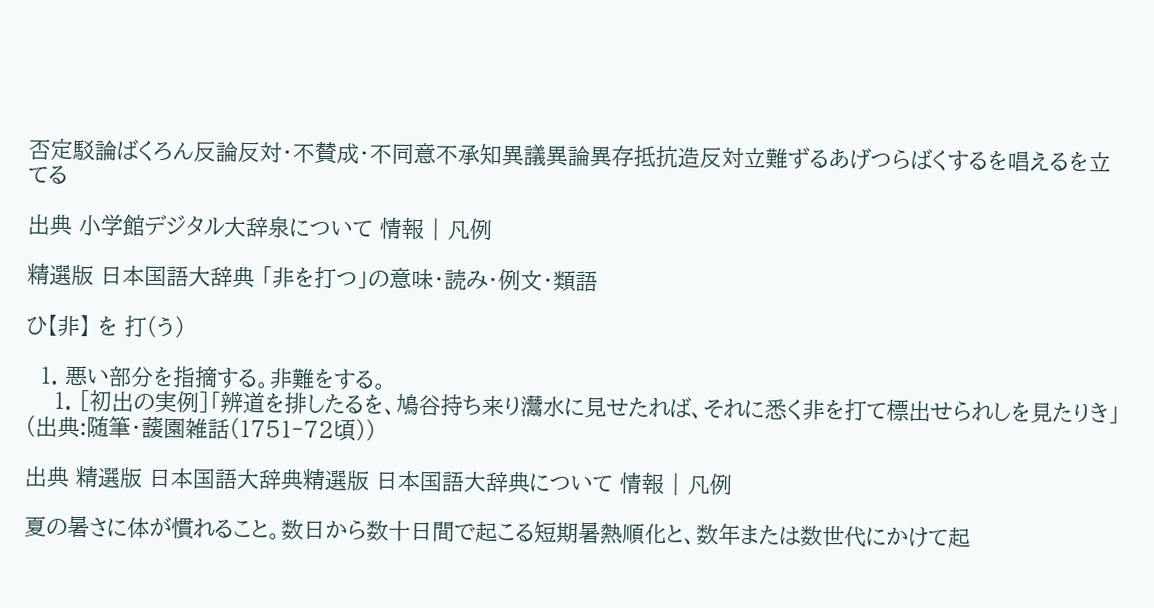否定駁論ばくろん反論反対・不賛成・不同意不承知異議異論異存抵抗造反対立難ずるあげつらばくするを唱えるを立てる

出典 小学館デジタル大辞泉について 情報 | 凡例

精選版 日本国語大辞典 「非を打つ」の意味・読み・例文・類語

ひ【非】 を 打(う)

  1. 悪い部分を指摘する。非難をする。
    1. [初出の実例]「辨道を排したるを、鳩谷持ち来り灊水に見せたれば、それに悉く非を打て標出せられしを見たりき」(出典:随筆・蘐園雑話(1751‐72頃))

出典 精選版 日本国語大辞典精選版 日本国語大辞典について 情報 | 凡例

夏の暑さに体が慣れること。数日から数十日間で起こる短期暑熱順化と、数年または数世代にかけて起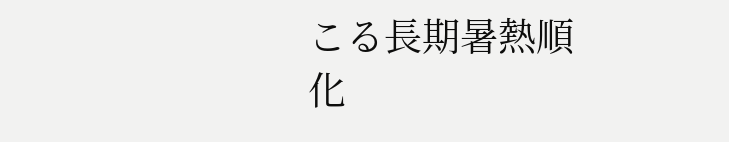こる長期暑熱順化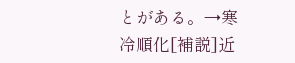とがある。→寒冷順化[補説]近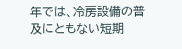年では、冷房設備の普及にともない短期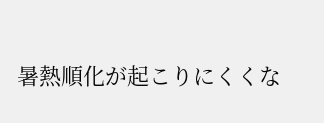暑熱順化が起こりにくくな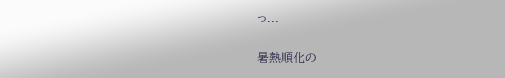っ...

暑熱順化の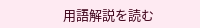用語解説を読む